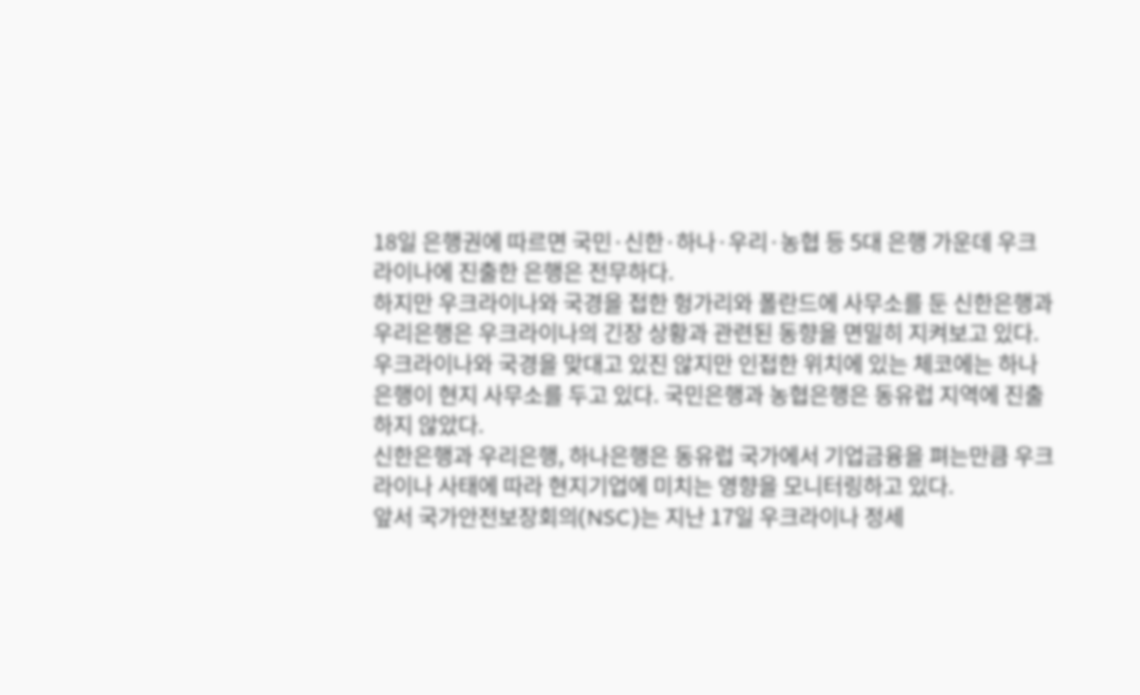18일 은행권에 따르면 국민·신한·하나·우리·농협 등 5대 은행 가운데 우크라이나에 진출한 은행은 전무하다.
하지만 우크라이나와 국경을 접한 헝가리와 폴란드에 사무소를 둔 신한은행과 우리은행은 우크라이나의 긴장 상황과 관련된 동향을 면밀히 지켜보고 있다.
우크라이나와 국경을 맞대고 있진 않지만 인접한 위치에 있는 체코에는 하나은행이 현지 사무소를 두고 있다. 국민은행과 농협은행은 동유럽 지역에 진출하지 않았다.
신한은행과 우리은행, 하나은행은 동유럽 국가에서 기업금융을 펴는만큼 우크라이나 사태에 따라 현지기업에 미치는 영향을 모니터링하고 있다.
앞서 국가안전보장회의(NSC)는 지난 17일 우크라이나 정세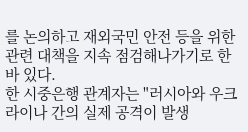를 논의하고 재외국민 안전 등을 위한 관련 대책을 지속 점검해나가기로 한 바 있다.
한 시중은행 관계자는 "러시아와 우크라이나 간의 실제 공격이 발생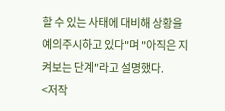할 수 있는 사태에 대비해 상황을 예의주시하고 있다"며 "아직은 지켜보는 단계"라고 설명했다.
<저작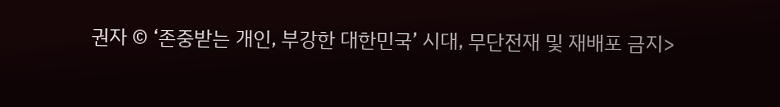권자 © ‘존중받는 개인, 부강한 대한민국’ 시대, 무단전재 및 재배포 금지>